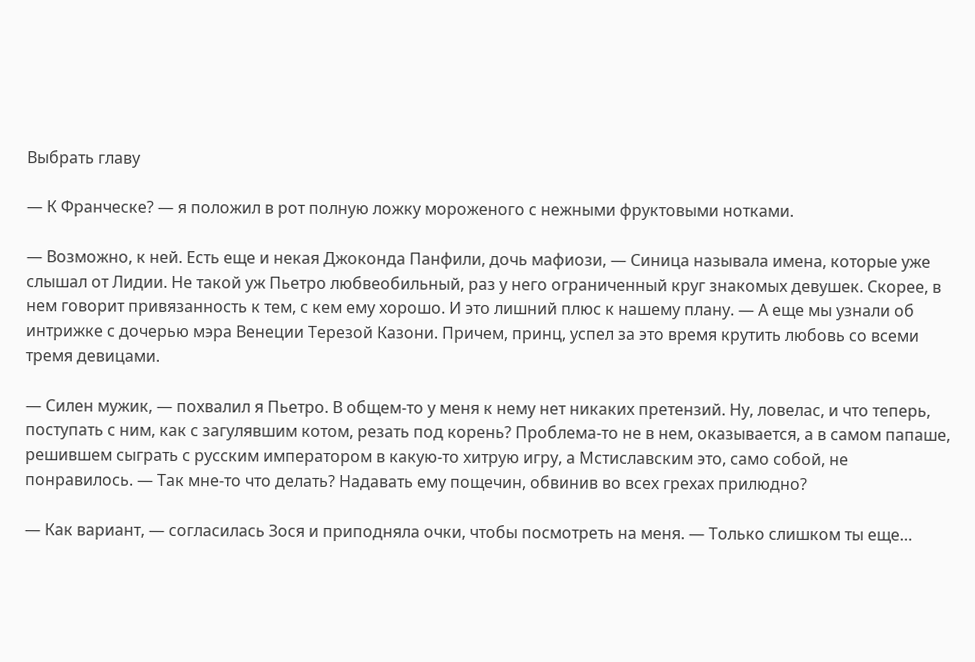Выбрать главу

— К Франческе? — я положил в рот полную ложку мороженого с нежными фруктовыми нотками.

— Возможно, к ней. Есть еще и некая Джоконда Панфили, дочь мафиози, — Синица называла имена, которые уже слышал от Лидии. Не такой уж Пьетро любвеобильный, раз у него ограниченный круг знакомых девушек. Скорее, в нем говорит привязанность к тем, с кем ему хорошо. И это лишний плюс к нашему плану. — А еще мы узнали об интрижке с дочерью мэра Венеции Терезой Казони. Причем, принц, успел за это время крутить любовь со всеми тремя девицами.

— Силен мужик, — похвалил я Пьетро. В общем-то у меня к нему нет никаких претензий. Ну, ловелас, и что теперь, поступать с ним, как с загулявшим котом, резать под корень? Проблема-то не в нем, оказывается, а в самом папаше, решившем сыграть с русским императором в какую-то хитрую игру, а Мстиславским это, само собой, не понравилось. — Так мне-то что делать? Надавать ему пощечин, обвинив во всех грехах прилюдно?

— Как вариант, — согласилась Зося и приподняла очки, чтобы посмотреть на меня. — Только слишком ты еще…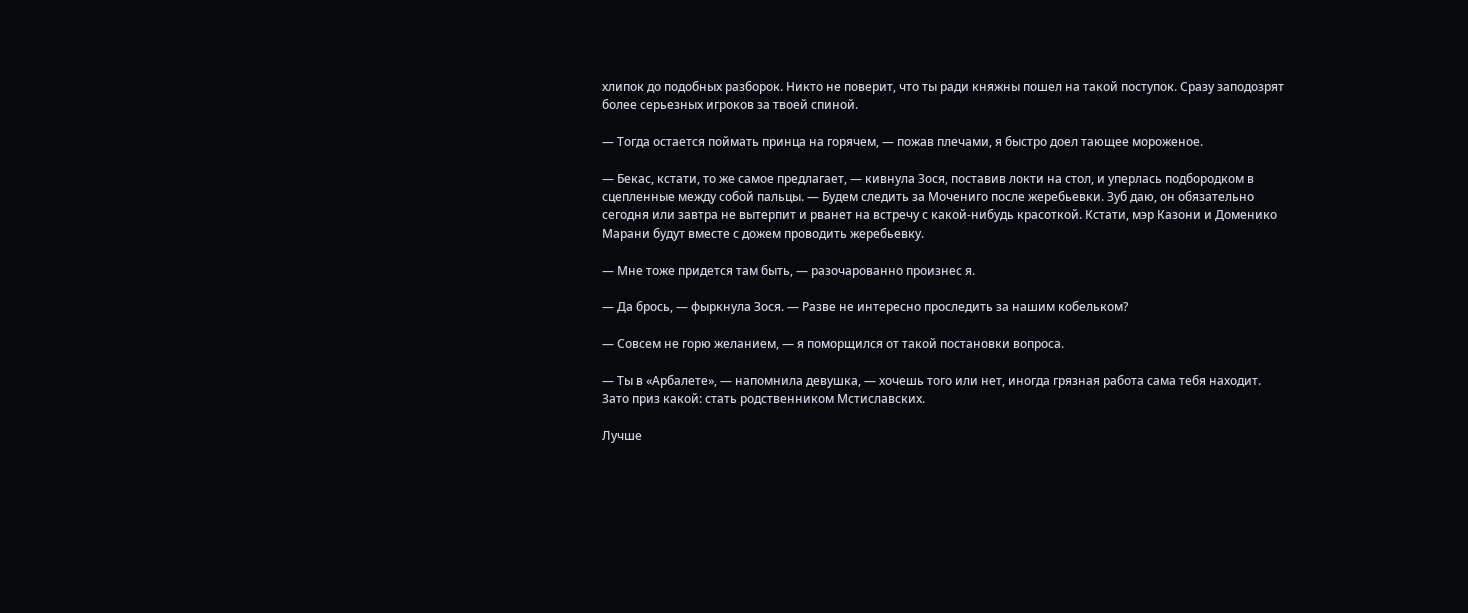хлипок до подобных разборок. Никто не поверит, что ты ради княжны пошел на такой поступок. Сразу заподозрят более серьезных игроков за твоей спиной.

— Тогда остается поймать принца на горячем, — пожав плечами, я быстро доел тающее мороженое.

— Бекас, кстати, то же самое предлагает, — кивнула Зося, поставив локти на стол, и уперлась подбородком в сцепленные между собой пальцы. — Будем следить за Мочениго после жеребьевки. Зуб даю, он обязательно сегодня или завтра не вытерпит и рванет на встречу с какой-нибудь красоткой. Кстати, мэр Казони и Доменико Марани будут вместе с дожем проводить жеребьевку.

— Мне тоже придется там быть, — разочарованно произнес я.

— Да брось, — фыркнула Зося. — Разве не интересно проследить за нашим кобельком?

— Совсем не горю желанием, — я поморщился от такой постановки вопроса.

— Ты в «Арбалете», — напомнила девушка, — хочешь того или нет, иногда грязная работа сама тебя находит. Зато приз какой: стать родственником Мстиславских.

Лучше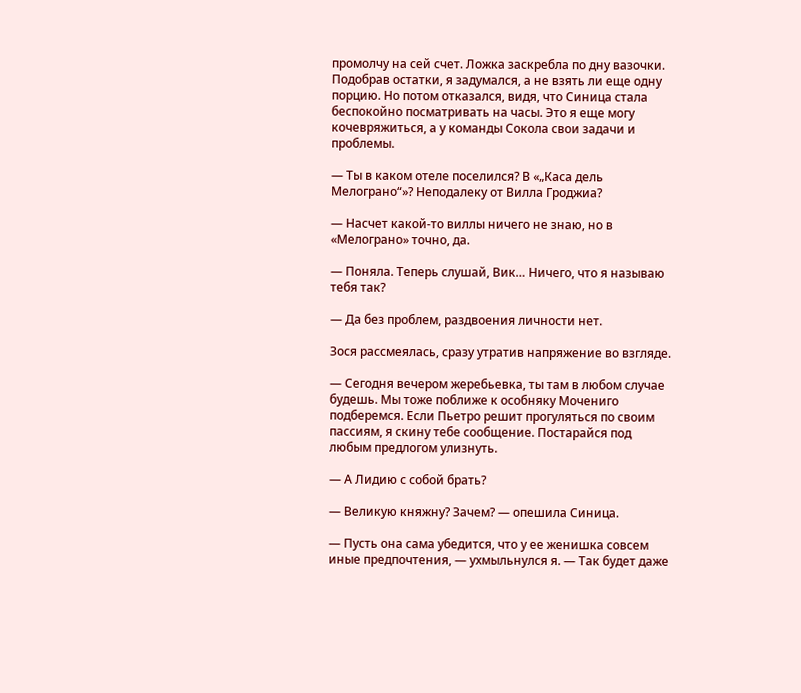промолчу на сей счет. Ложка заскребла по дну вазочки. Подобрав остатки, я задумался, а не взять ли еще одну порцию. Но потом отказался, видя, что Синица стала беспокойно посматривать на часы. Это я еще могу кочевряжиться, а у команды Сокола свои задачи и проблемы.

— Ты в каком отеле поселился? В «„Каса дель Мелограно“»? Неподалеку от Вилла Гроджиа?

— Насчет какой-то виллы ничего не знаю, но в «Мелограно» точно, да.

— Поняла. Теперь слушай, Вик… Ничего, что я называю тебя так?

— Да без проблем, раздвоения личности нет.

Зося рассмеялась, сразу утратив напряжение во взгляде.

— Сегодня вечером жеребьевка, ты там в любом случае будешь. Мы тоже поближе к особняку Мочениго подберемся. Если Пьетро решит прогуляться по своим пассиям, я скину тебе сообщение. Постарайся под любым предлогом улизнуть.

— А Лидию с собой брать?

— Великую княжну? Зачем? — опешила Синица.

— Пусть она сама убедится, что у ее женишка совсем иные предпочтения, — ухмыльнулся я. — Так будет даже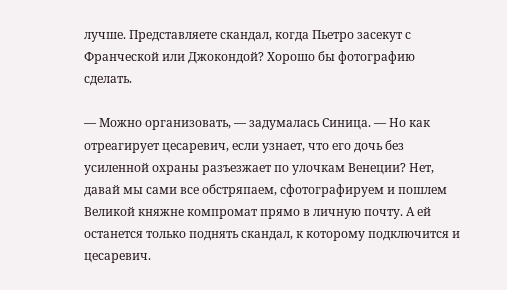лучше. Представляете скандал, когда Пьетро засекут с Франческой или Джокондой? Хорошо бы фотографию сделать.

— Можно организовать, — задумалась Синица. — Но как отреагирует цесаревич, если узнает, что его дочь без усиленной охраны разъезжает по улочкам Венеции? Нет, давай мы сами все обстряпаем, сфотографируем и пошлем Великой княжне компромат прямо в личную почту. А ей останется только поднять скандал, к которому подключится и цесаревич.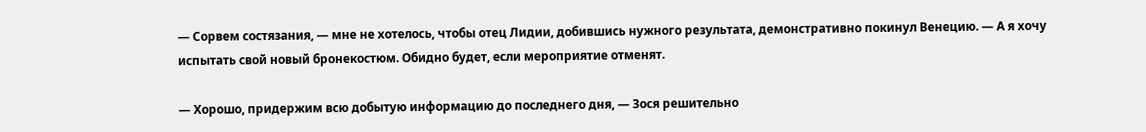— Сорвем состязания, — мне не хотелось, чтобы отец Лидии, добившись нужного результата, демонстративно покинул Венецию. — А я хочу испытать свой новый бронекостюм. Обидно будет, если мероприятие отменят.

— Хорошо, придержим всю добытую информацию до последнего дня, — Зося решительно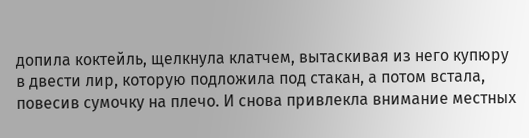допила коктейль, щелкнула клатчем, вытаскивая из него купюру в двести лир, которую подложила под стакан, а потом встала, повесив сумочку на плечо. И снова привлекла внимание местных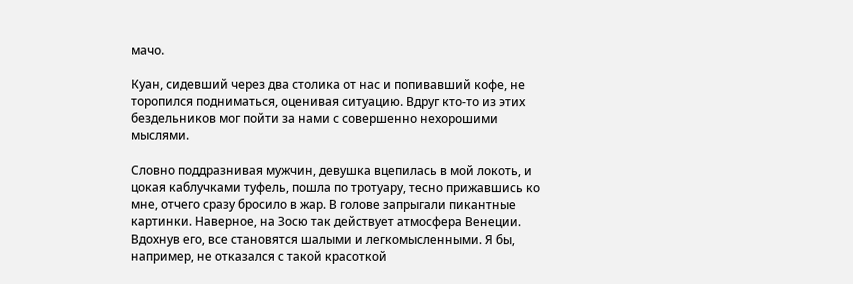мачо.

Куан, сидевший через два столика от нас и попивавший кофе, не торопился подниматься, оценивая ситуацию. Вдруг кто-то из этих бездельников мог пойти за нами с совершенно нехорошими мыслями.

Словно поддразнивая мужчин, девушка вцепилась в мой локоть, и цокая каблучками туфель, пошла по тротуару, тесно прижавшись ко мне, отчего сразу бросило в жар. В голове запрыгали пикантные картинки. Наверное, на Зосю так действует атмосфера Венеции. Вдохнув его, все становятся шалыми и легкомысленными. Я бы, например, не отказался с такой красоткой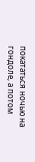покататься ночью на гондоле, а потом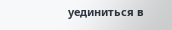уединиться в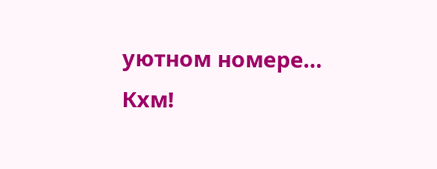уютном номере… Кхм!